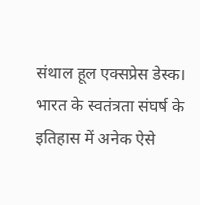संथाल हूल एक्सप्रेस डेस्क।
भारत के स्वतंत्रता संघर्ष के इतिहास में अनेक ऐसे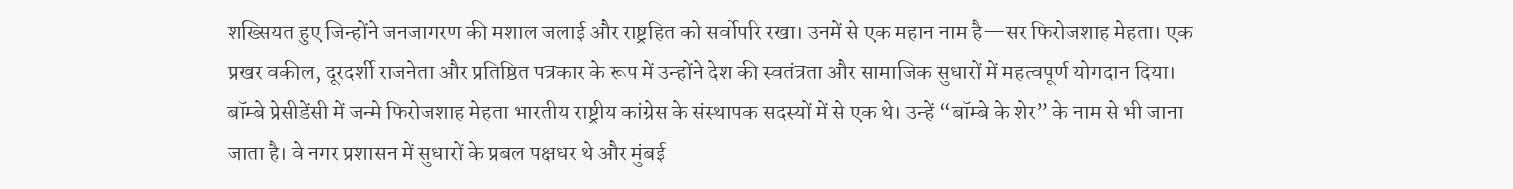शख्सियत हुए जिन्होंने जनजागरण की मशाल जलाई और राष्ट्रहित को सर्वोपरि रखा। उनमें से एक महान नाम है—सर फिरोजशाह मेहता। एक प्रखर वकील, दूरदर्शी राजनेता और प्रतिष्ठित पत्रकार के रूप में उन्होंने देश की स्वतंत्रता और सामाजिक सुधारों में महत्वपूर्ण योगदान दिया।
बॉम्बे प्रेसीडेंसी में जन्मे फिरोजशाह मेहता भारतीय राष्ट्रीय कांग्रेस के संस्थापक सदस्यों में से एक थे। उन्हें “बॉम्बे के शेर” के नाम से भी जाना जाता है। वे नगर प्रशासन में सुधारों के प्रबल पक्षधर थे और मुंबई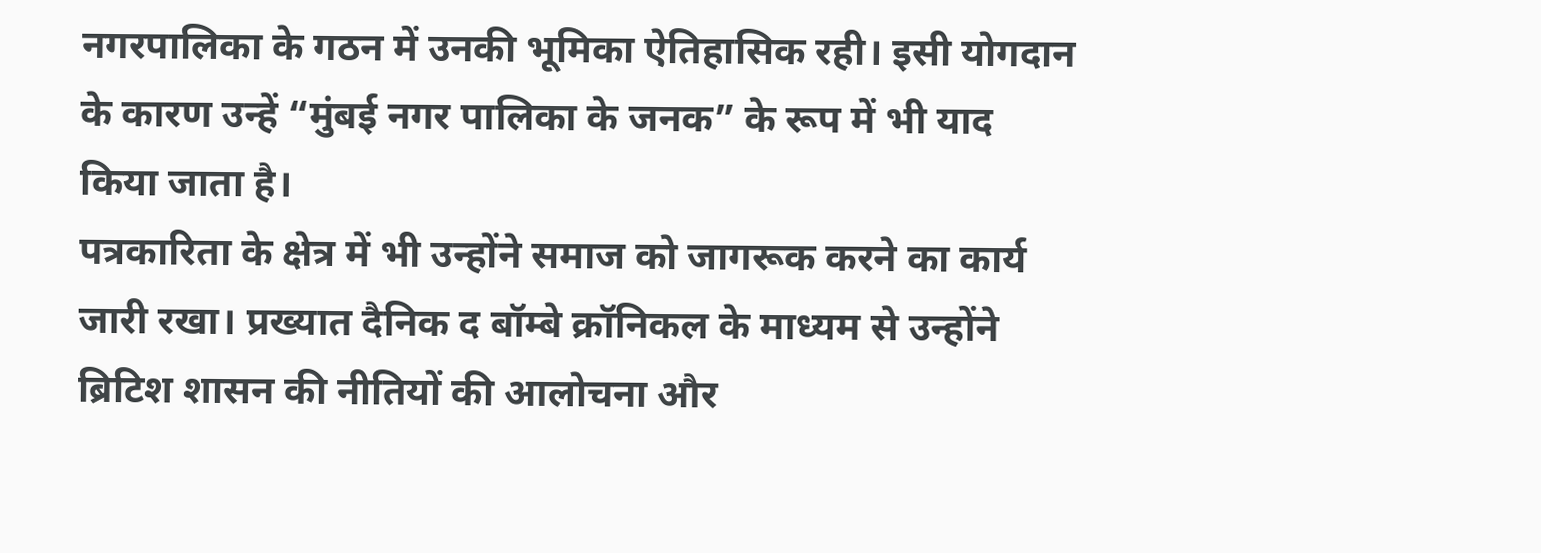नगरपालिका के गठन में उनकी भूमिका ऐतिहासिक रही। इसी योगदान के कारण उन्हें “मुंबई नगर पालिका के जनक” के रूप में भी याद किया जाता है।
पत्रकारिता के क्षेत्र में भी उन्होंने समाज को जागरूक करने का कार्य जारी रखा। प्रख्यात दैनिक द बॉम्बे क्रॉनिकल के माध्यम से उन्होंने ब्रिटिश शासन की नीतियों की आलोचना और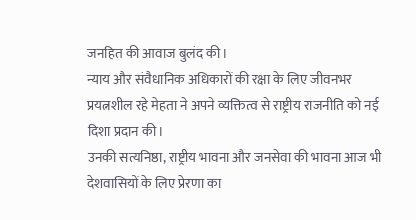जनहित की आवाज बुलंद की।
न्याय और संवैधानिक अधिकारों की रक्षा के लिए जीवनभर प्रयत्नशील रहे मेहता ने अपने व्यक्तित्व से राष्ट्रीय राजनीति को नई दिशा प्रदान की।
उनकी सत्यनिष्ठा, राष्ट्रीय भावना और जनसेवा की भावना आज भी देशवासियों के लिए प्रेरणा का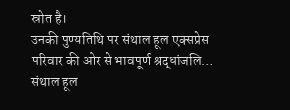स्रोत है।
उनकी पुण्यतिथि पर संथाल हूल एक्सप्रेस परिवार की ओर से भावपूर्ण श्रद्धांजलि…
संथाल हूल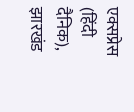एक्सप्रेस (हिंदी दैनिक), झारखंड